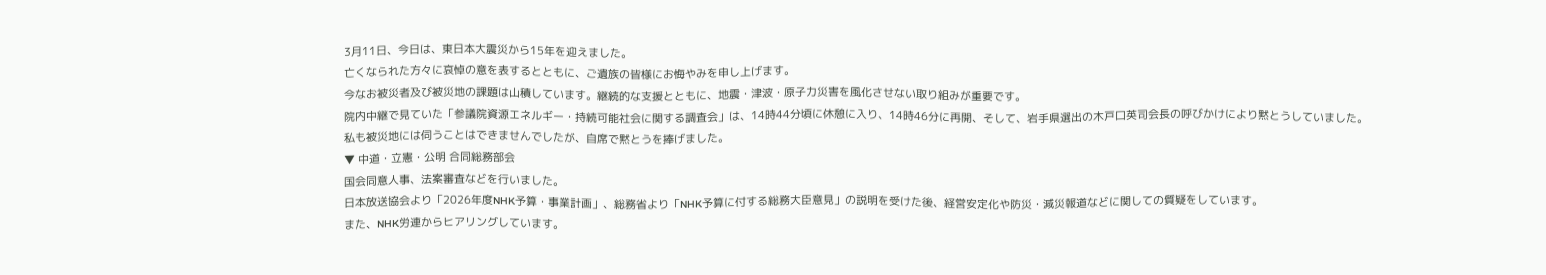3月11日、今日は、東日本大震災から15年を迎えました。
亡くなられた方々に哀悼の意を表するとともに、ご遺族の皆様にお悔やみを申し上げます。
今なお被災者及び被災地の課題は山積しています。継続的な支援とともに、地震・津波・原子力災害を風化させない取り組みが重要です。
院内中継で見ていた「参議院資源エネルギー・持続可能社会に関する調査会」は、14時44分頃に休憩に入り、14時46分に再開、そして、岩手県選出の木戸口英司会長の呼びかけにより黙とうしていました。
私も被災地には伺うことはできませんでしたが、自席で黙とうを捧げました。
▼ 中道・立憲・公明 合同総務部会
国会同意人事、法案審査などを行いました。
日本放送協会より「2026年度NHK予算・事業計画」、総務省より「NHK予算に付する総務大臣意見」の説明を受けた後、経営安定化や防災・減災報道などに関しての質疑をしています。
また、NHK労連からヒアリングしています。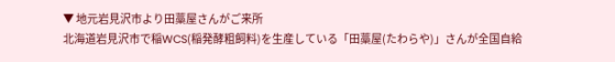▼ 地元岩見沢市より田藁屋さんがご来所
北海道岩見沢市で稲WCS(稲発酵粗飼料)を生産している「田藁屋(たわらや)」さんが全国自給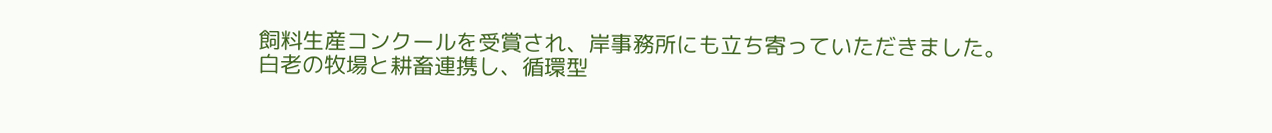飼料生産コンクールを受賞され、岸事務所にも立ち寄っていただきました。
白老の牧場と耕畜連携し、循環型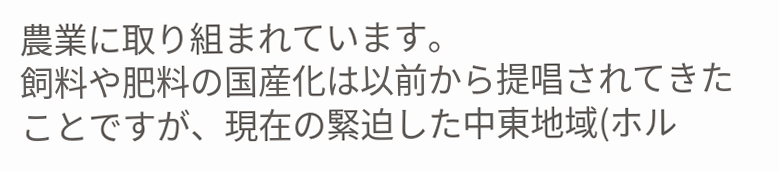農業に取り組まれています。
飼料や肥料の国産化は以前から提唱されてきたことですが、現在の緊迫した中東地域(ホル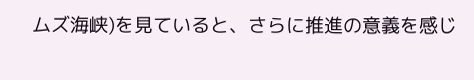ムズ海峡)を見ていると、さらに推進の意義を感じ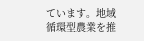ています。地域循環型農業を推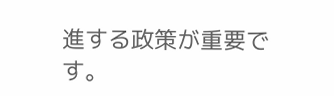進する政策が重要です。